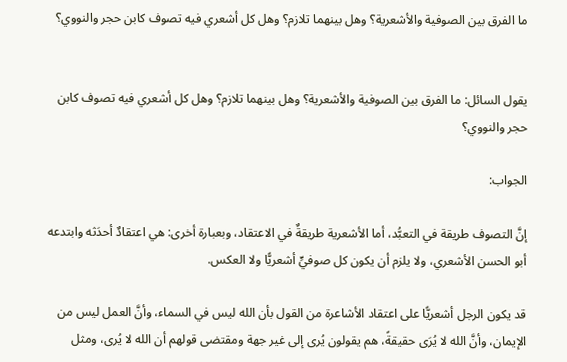ما الفرق بين الصوفية والأشعرية؟ وهل بينهما تلازم؟ وهل كل أشعري فيه تصوف كابن حجر والنووي؟


يقول السائل: ما الفرق بين الصوفية والأشعرية؟ وهل بينهما تلازم؟ وهل كل أشعري فيه تصوف كابن حجر والنووي؟

الجواب:

إنَّ التصوف طريقة في التعبُّد، أما الأشعرية طريقةٌ في الاعتقاد، وبعبارة أخرى: هي اعتقادٌ أحدَثه وابتدعه أبو الحسن الأشعري، ولا يلزم أن يكون كل صوفيٍّ أشعريًّا ولا العكس.

قد يكون الرجل أشعريًّا على اعتقاد الأشاعرة من القول بأن الله ليس في السماء، وأنَّ العمل ليس من الإيمان، وأنَّ الله لا يُرَى حقيقةً، هم يقولون يُرى إلى غير جهة ومقتضى قولهم أن الله لا يُرى، ومثل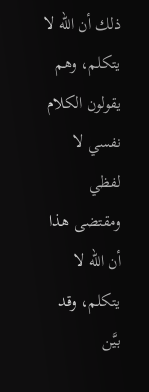ذلك أن الله لا يتكلم، وهم يقولون الكلام نفسي لا لفظي ومقتضى هذا أن الله لا يتكلم، وقد بيَّن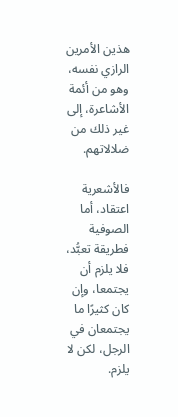هذين الأمرين الرازي نفسه، وهو من أئمة الأشاعرة، إلى غير ذلك من ضلالاتهم.

فالأشعرية اعتقاد، أما الصوفية فطريقة تعبُّد، فلا يلزم أن يجتمعا، وإن كان كثيرًا ما يجتمعان في الرجل، لكن لا يلزم.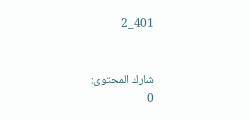401_2


شارك المحتوى:
0